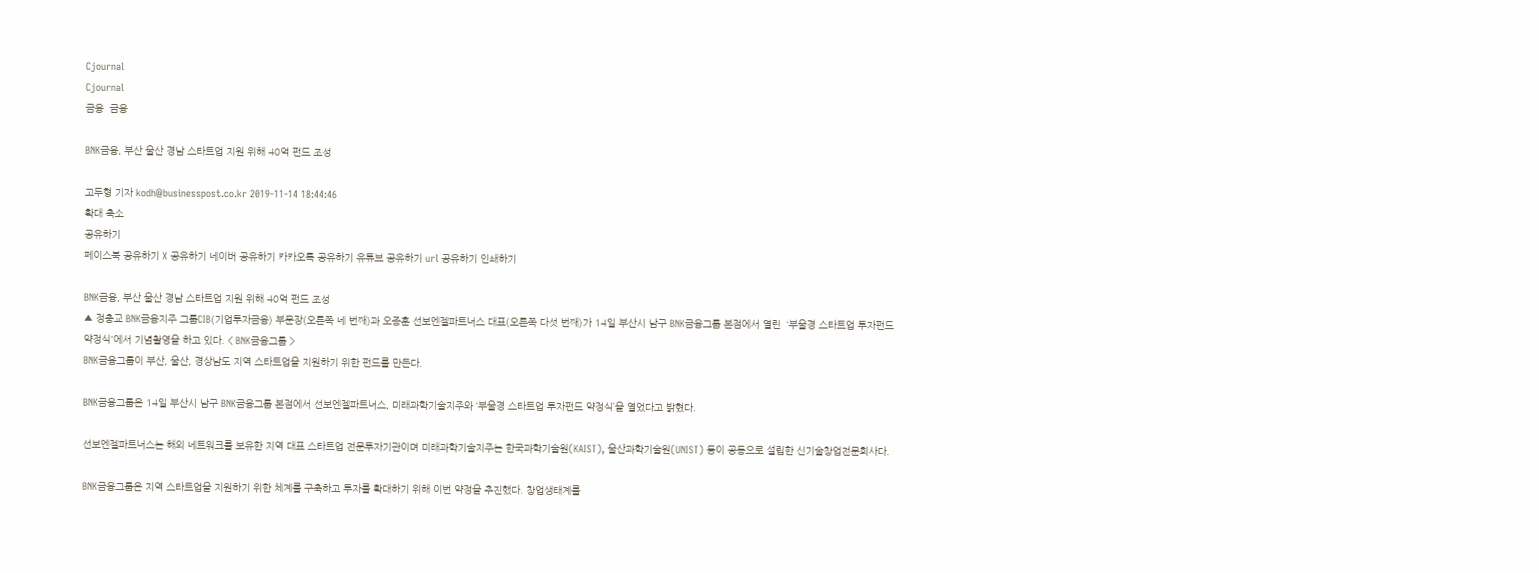Cjournal
Cjournal
금융  금융

BNK금융, 부산 울산 경남 스타트업 지원 위해 40억 펀드 조성

고두형 기자 kodh@businesspost.co.kr 2019-11-14 18:44:46
확대 축소
공유하기
페이스북 공유하기 X 공유하기 네이버 공유하기 카카오톡 공유하기 유튜브 공유하기 url 공유하기 인쇄하기

BNK금융, 부산 울산 경남 스타트업 지원 위해 40억 펀드 조성
▲ 정충교 BNK금융지주 그룹CIB(기업투자금융) 부문장(오른쪽 네 번째)과 오종훈 선보엔젤파트너스 대표(오른쪽 다섯 번째)가 14일 부산시 남구 BNK금융그룹 본점에서 열린  ‘부울경 스타트업 투자펀드 약정식'에서 기념촬영을 하고 있다. < BNK금융그룹 >
BNK금융그룹이 부산, 울산, 경상남도 지역 스타트업을 지원하기 위한 펀드를 만든다.

BNK금융그룹은 14일 부산시 남구 BNK금융그룹 본점에서 선보엔젤파트너스, 미래과학기술지주와 ‘부울경 스타트업 투자펀드 약정식’을 열었다고 밝혔다.

선보엔젤파트너스는 해외 네트워크를 보유한 지역 대표 스타트업 전문투자기관이며 미래과학기술지주는 한국과학기술원(KAIST), 울산과학기술원(UNIST) 등이 공동으로 설립한 신기술창업전문회사다.

BNK금융그룹은 지역 스타트업을 지원하기 위한 체계를 구축하고 투자를 확대하기 위해 이번 약정을 추진했다. 창업생태계를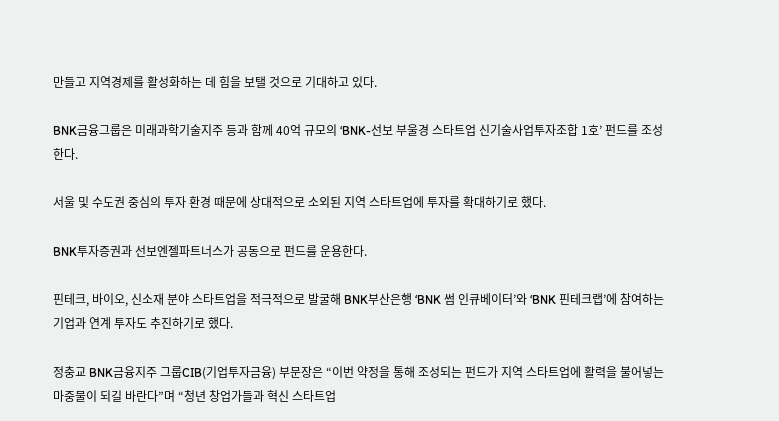만들고 지역경제를 활성화하는 데 힘을 보탤 것으로 기대하고 있다.

BNK금융그룹은 미래과학기술지주 등과 함께 40억 규모의 ‘BNK-선보 부울경 스타트업 신기술사업투자조합 1호’ 펀드를 조성한다.

서울 및 수도권 중심의 투자 환경 때문에 상대적으로 소외된 지역 스타트업에 투자를 확대하기로 했다.

BNK투자증권과 선보엔젤파트너스가 공동으로 펀드를 운용한다.

핀테크, 바이오, 신소재 분야 스타트업을 적극적으로 발굴해 BNK부산은행 ‘BNK 썸 인큐베이터’와 ‘BNK 핀테크랩’에 참여하는 기업과 연계 투자도 추진하기로 했다.

정충교 BNK금융지주 그룹CIB(기업투자금융) 부문장은 “이번 약정을 통해 조성되는 펀드가 지역 스타트업에 활력을 불어넣는 마중물이 되길 바란다”며 “청년 창업가들과 혁신 스타트업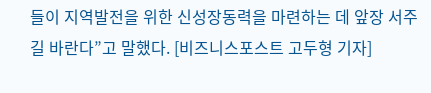들이 지역발전을 위한 신성장동력을 마련하는 데 앞장 서주길 바란다”고 말했다. [비즈니스포스트 고두형 기자]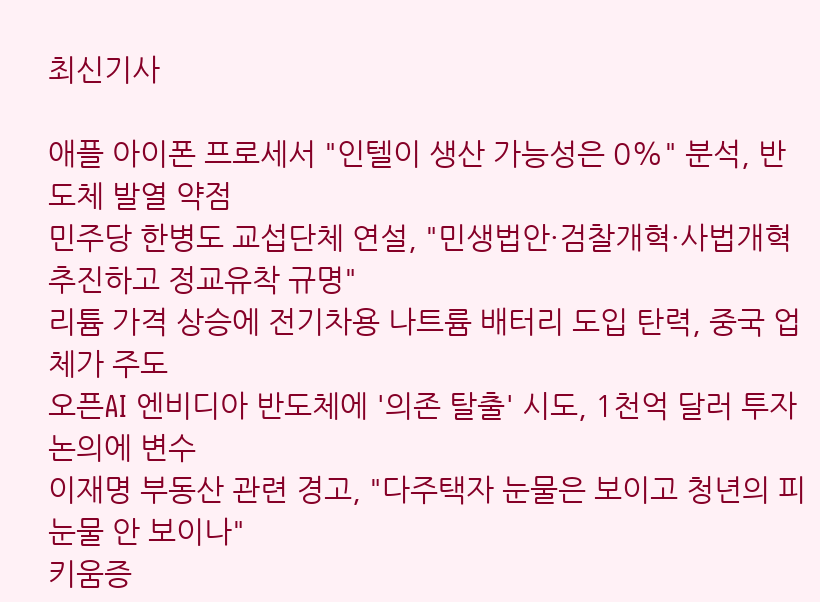최신기사

애플 아이폰 프로세서 "인텔이 생산 가능성은 0%" 분석, 반도체 발열 약점
민주당 한병도 교섭단체 연설, "민생법안·검찰개혁·사법개혁 추진하고 정교유착 규명"
리튬 가격 상승에 전기차용 나트륨 배터리 도입 탄력, 중국 업체가 주도
오픈AI 엔비디아 반도체에 '의존 탈출' 시도, 1천억 달러 투자 논의에 변수
이재명 부동산 관련 경고, "다주택자 눈물은 보이고 청년의 피눈물 안 보이나"
키움증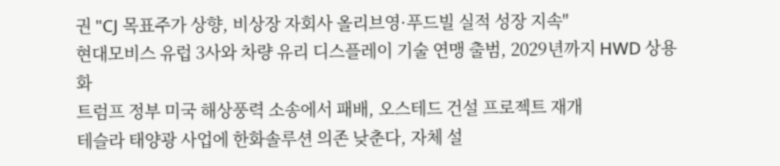권 "CJ 목표주가 상향, 비상장 자회사 올리브영·푸드빌 실적 성장 지속"
현대모비스 유럽 3사와 차량 유리 디스플레이 기술 연맹 출범, 2029년까지 HWD 상용화
트럼프 정부 미국 해상풍력 소송에서 패배, 오스테드 건설 프로젝트 재개
테슬라 태양광 사업에 한화솔루션 의존 낮춘다, 자체 설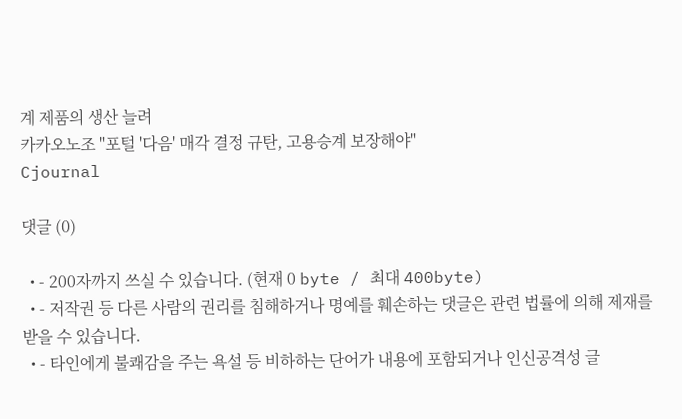계 제품의 생산 늘려
카카오노조 "포털 '다음' 매각 결정 규탄, 고용승계 보장해야"
Cjournal

댓글 (0)

  • - 200자까지 쓰실 수 있습니다. (현재 0 byte / 최대 400byte)
  • - 저작권 등 다른 사람의 권리를 침해하거나 명예를 훼손하는 댓글은 관련 법률에 의해 제재를 받을 수 있습니다.
  • - 타인에게 불쾌감을 주는 욕설 등 비하하는 단어가 내용에 포함되거나 인신공격성 글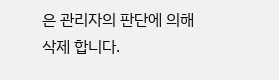은 관리자의 판단에 의해 삭제 합니다.